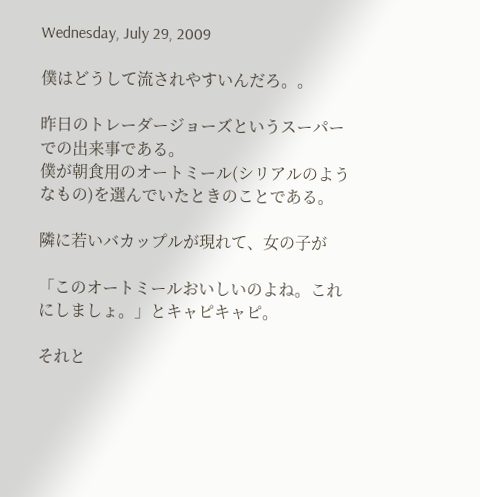Wednesday, July 29, 2009

僕はどうして流されやすいんだろ。。

昨日のトレーダージョーズというスーパーでの出来事である。
僕が朝食用のオートミール(シリアルのようなもの)を選んでいたときのことである。

隣に若いバカップルが現れて、女の子が

「このオートミールおいしいのよね。これにしましょ。」とキャピキャピ。

それと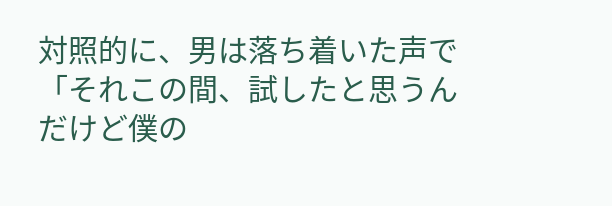対照的に、男は落ち着いた声で
「それこの間、試したと思うんだけど僕の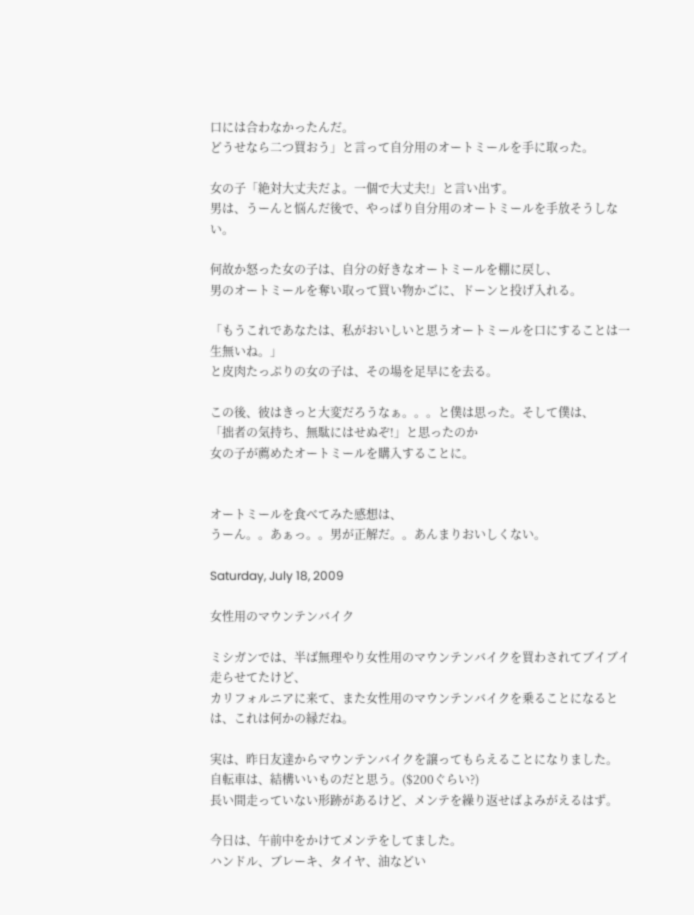口には合わなかったんだ。
どうせなら二つ買おう」と言って自分用のオートミールを手に取った。

女の子「絶対大丈夫だよ。一個で大丈夫!」と言い出す。
男は、うーんと悩んだ後で、やっぱり自分用のオートミールを手放そうしない。

何故か怒った女の子は、自分の好きなオートミールを棚に戻し、
男のオートミールを奪い取って買い物かごに、ドーンと投げ入れる。

「もうこれであなたは、私がおいしいと思うオートミールを口にすることは一生無いね。」
と皮肉たっぷりの女の子は、その場を足早にを去る。

この後、彼はきっと大変だろうなぁ。。。と僕は思った。そして僕は、
「拙者の気持ち、無駄にはせぬぞ!」と思ったのか
女の子が薦めたオートミールを購入することに。


オートミールを食べてみた感想は、
うーん。。あぁっ。。男が正解だ。。あんまりおいしくない。

Saturday, July 18, 2009

女性用のマウンテンバイク

ミシガンでは、半ば無理やり女性用のマウンテンバイクを買わされてブイブイ走らせてたけど、
カリフォルニアに来て、また女性用のマウンテンバイクを乗ることになるとは、これは何かの縁だね。

実は、昨日友達からマウンテンバイクを譲ってもらえることになりました。
自転車は、結構いいものだと思う。($200ぐらい?)
長い間走っていない形跡があるけど、メンテを繰り返せばよみがえるはず。

今日は、午前中をかけてメンテをしてました。
ハンドル、ブレーキ、タイヤ、油などい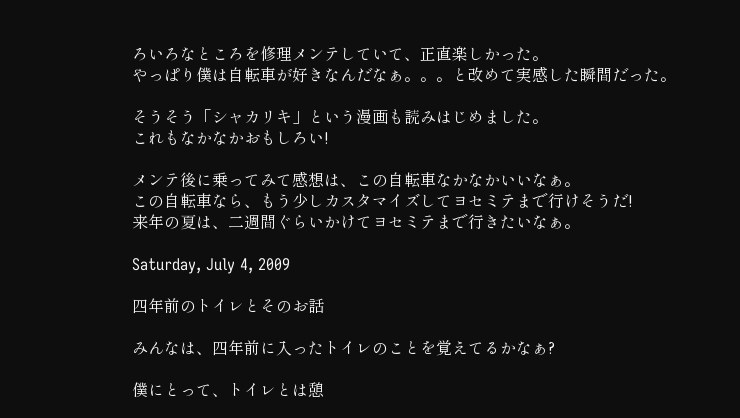ろいろなところを修理メンテしていて、正直楽しかった。
やっぱり僕は自転車が好きなんだなぁ。。。と改めて実感した瞬間だった。

そうそう「シャカリキ」という漫画も読みはじめました。
これもなかなかおもしろい!

メンテ後に乗ってみて感想は、この自転車なかなかいいなぁ。
この自転車なら、もう少しカスタマイズしてヨセミテまで行けそうだ!
来年の夏は、二週間ぐらいかけてヨセミテまで行きたいなぁ。

Saturday, July 4, 2009

四年前のトイレとそのお話

みんなは、四年前に入ったトイレのことを覚えてるかなぁ?

僕にとって、トイレとは憩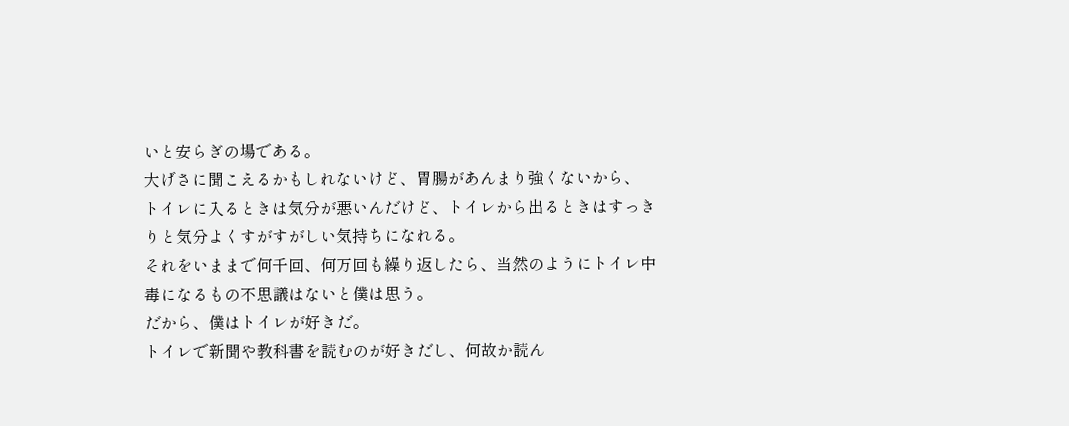いと安らぎの場である。
大げさに聞こえるかもしれないけど、胃腸があんまり強くないから、
トイレに入るときは気分が悪いんだけど、トイレから出るときはすっきりと気分よくすがすがしい気持ちになれる。
それをいままで何千回、何万回も繰り返したら、当然のようにトイレ中毒になるもの不思議はないと僕は思う。
だから、僕はトイレが好きだ。
トイレで新聞や教科書を読むのが好きだし、何故か読ん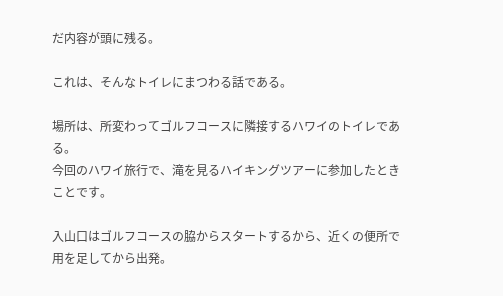だ内容が頭に残る。

これは、そんなトイレにまつわる話である。

場所は、所変わってゴルフコースに隣接するハワイのトイレである。
今回のハワイ旅行で、滝を見るハイキングツアーに参加したときことです。

入山口はゴルフコースの脇からスタートするから、近くの便所で用を足してから出発。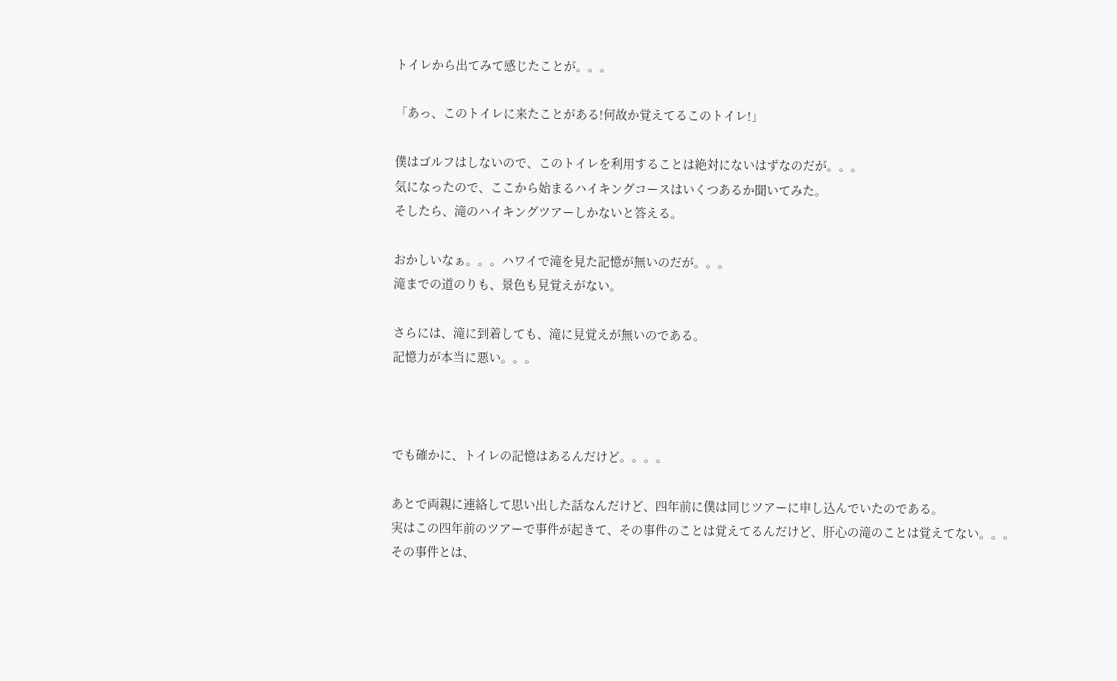トイレから出てみて感じたことが。。。

「あっ、このトイレに来たことがある!何故か覚えてるこのトイレ!」

僕はゴルフはしないので、このトイレを利用することは絶対にないはずなのだが。。。
気になったので、ここから始まるハイキングコースはいくつあるか聞いてみた。
そしたら、滝のハイキングツアーしかないと答える。

おかしいなぁ。。。ハワイで滝を見た記憶が無いのだが。。。
滝までの道のりも、景色も見覚えがない。

さらには、滝に到着しても、滝に見覚えが無いのである。
記憶力が本当に悪い。。。



でも確かに、トイレの記憶はあるんだけど。。。。

あとで両親に連絡して思い出した話なんだけど、四年前に僕は同じツアーに申し込んでいたのである。
実はこの四年前のツアーで事件が起きて、その事件のことは覚えてるんだけど、肝心の滝のことは覚えてない。。。
その事件とは、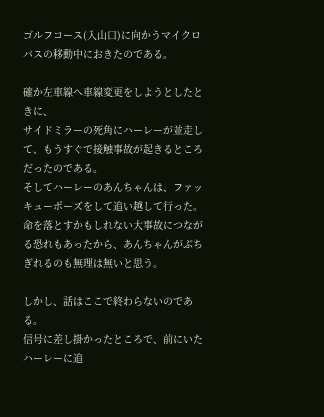ゴルフコース(入山口)に向かうマイクロバスの移動中におきたのである。

確か左車線へ車線変更をしようとしたときに、
サイドミラーの死角にハーレーが並走して、もうすぐで接触事故が起きるところだったのである。
そしてハーレーのあんちゃんは、ファッキューポーズをして追い越して行った。
命を落とすかもしれない大事故につながる恐れもあったから、あんちゃんがぶちぎれるのも無理は無いと思う。

しかし、話はここで終わらないのである。
信号に差し掛かったところで、前にいたハーレーに追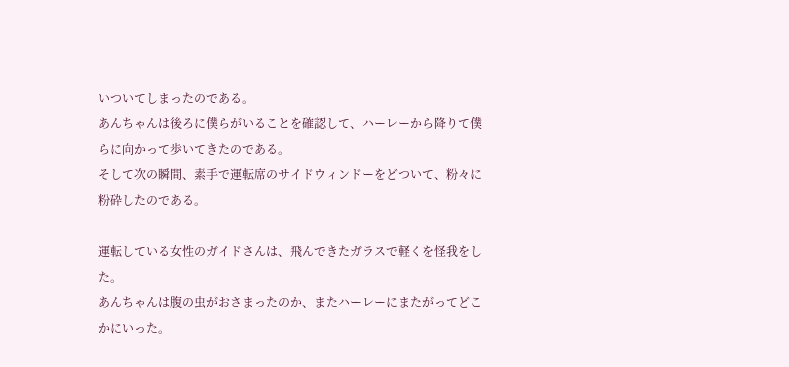いついてしまったのである。
あんちゃんは後ろに僕らがいることを確認して、ハーレーから降りて僕らに向かって歩いてきたのである。
そして次の瞬間、素手で運転席のサイドウィンドーをどついて、粉々に粉砕したのである。

運転している女性のガイドさんは、飛んできたガラスで軽くを怪我をした。
あんちゃんは腹の虫がおさまったのか、またハーレーにまたがってどこかにいった。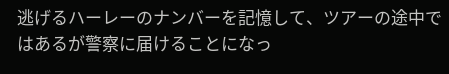逃げるハーレーのナンバーを記憶して、ツアーの途中ではあるが警察に届けることになっ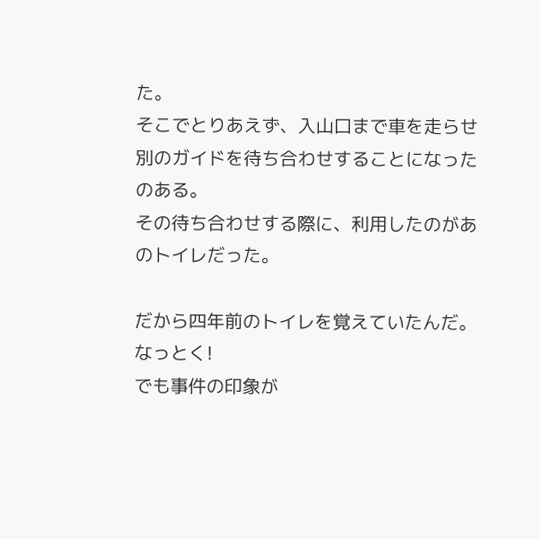た。
そこでとりあえず、入山口まで車を走らせ別のガイドを待ち合わせすることになったのある。
その待ち合わせする際に、利用したのがあのトイレだった。

だから四年前のトイレを覚えていたんだ。なっとく!
でも事件の印象が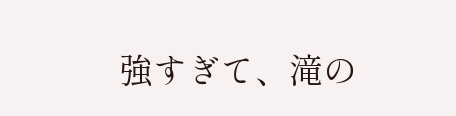強すぎて、滝の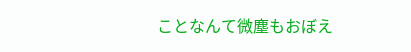ことなんて微塵もおぼえ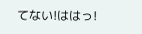てない!ははっ!